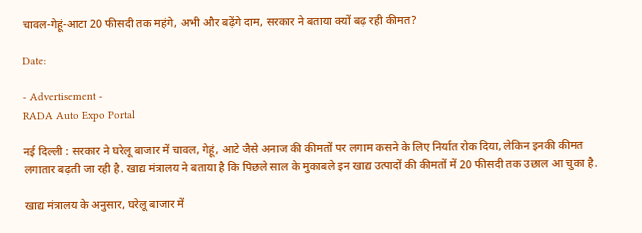चावल-गेहूं-आटा 20 फीसदी तक महंगे, अभी और बढ़ेंगे दाम, सरकार ने बताया क्‍यों बढ़ रही कीमत?

Date:

- Advertisement -
RADA Auto Expo Portal

नई दिल्‍ली : सरकार ने घरेलू बाजार में चावल, गेहूं, आटे जैसे अनाज की कीमतों पर लगाम कसने के लिए निर्यात रोक दिया, लेकिन इनकी कीमत लगातार बढ़ती जा रही है. खाद्य मंत्रालय ने बताया है कि पिछले साल के मुकाबले इन खाद्य उत्‍पादों की कीमतों में 20 फीसदी तक उछाल आ चुका है.

खाद्य मंत्रालय के अनुसार, घरेलू बाजार में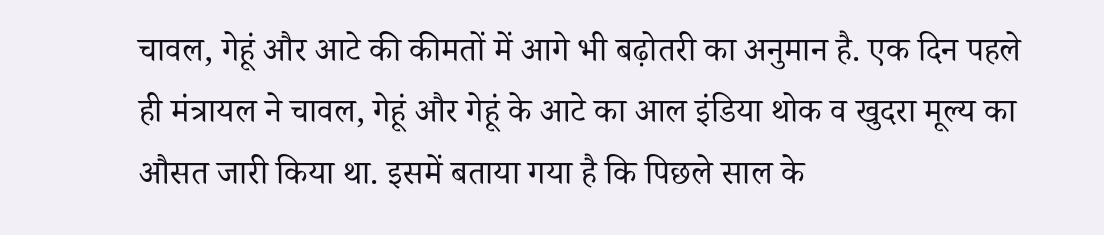चावल, गेहूं और आटे की कीमतों में आगे भी बढ़ोतरी का अनुमान है. एक दिन पहले ही मंत्रायल ने चावल, गेहूं और गेहूं के आटे का आल इंडिया थोक व खुदरा मूल्‍य का औसत जारी किया था. इसमें बताया गया है कि पिछले साल के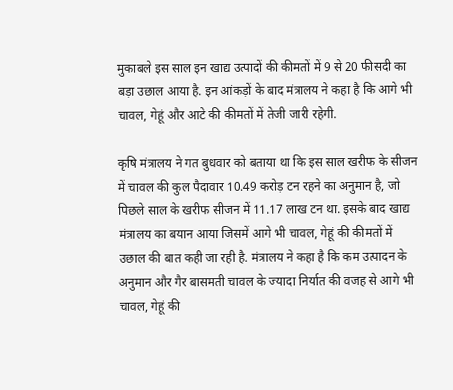मुकाबले इस साल इन खाद्य उत्‍पादों की कीमतों में 9 से 20 फीसदी का बड़ा उछाल आया है. इन आंकड़ों के बाद मंत्रालय ने कहा है कि आगे भी चावल, गेहूं और आटे की कीमतों में तेजी जारी रहेगी.

कृषि मंत्रालय ने गत बुधवार को बताया था कि इस साल खरीफ के सीजन में चावल की कुल पैदावार 10.49 करोड़ टन रहने का अनुमान है, जो पिछले साल के खरीफ सीजन में 11.17 लाख टन था. इसके बाद खाद्य मंत्रालय का बयान आया जिसमें आगे भी चावल, गेहूं की कीमतों में उछाल की बात कही जा रही है. मंत्रालय ने कहा है कि कम उत्‍पादन के अनुमान और गैर बासमती चावल के ज्‍यादा निर्यात की वजह से आगे भी चावल, गेहूं की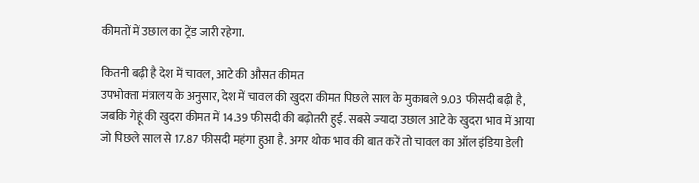कीमतों में उछाल का ट्रेंड जारी रहेगा.

कितनी बढ़ी है देश में चावल, आटे की औसत कीमत
उपभोक्‍ता मंत्रालय के अनुसार, देश में चावल की खुदरा कीमत पिछले साल के मुकाबले 9.03 फीसदी बढ़ी है, जबकि गेहूं की खुदरा कीमत में 14.39 फीसदी की बढ़ोतरी हुई. सबसे ज्‍यादा उछाल आटे के खुदरा भाव में आया जो पिछले साल से 17.87 फीसदी महंगा हुआ है. अगर थोक भाव की बात करें तो चावल का ऑल इंडिया डेली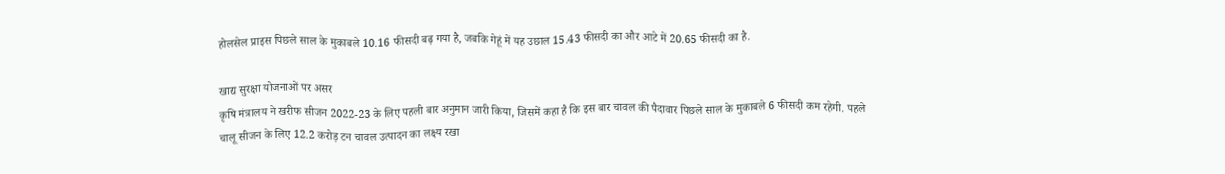होलसेल प्राइस पिछले साल के मुकाबले 10.16 फीसदी बढ़ गया है, जबकि गेहूं में यह उछाल 15.43 फीसदी का और आटे में 20.65 फीसदी का है.

खाद्य सुरक्षा योजनाओं पर असर
कृषि मंत्रालय ने खरीफ सीजन 2022-23 के लिए पहली बार अनुमान जारी किया, जिसमें कहा है कि इस बार चावल की पैदावार पिछले साल के मुकाबले 6 फीसदी कम रहेगी. पहले चालू सीजन के लिए 12.2 करोड़ टन चावल उत्‍पादन का लक्ष्‍य रखा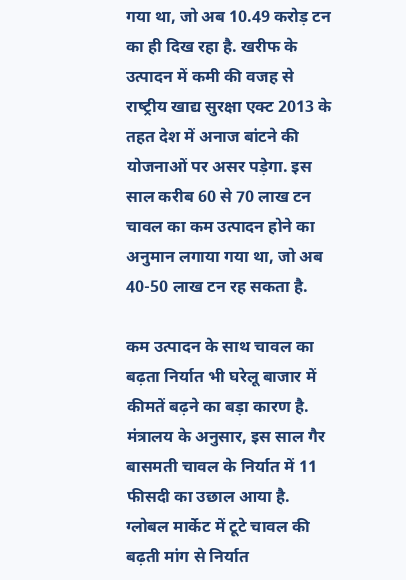गया था, जो अब 10.49 करोड़ टन का ही दिख रहा है. खरीफ के उत्‍पादन में कमी की वजह से राष्‍ट्रीय खाद्य सुरक्षा एक्‍ट 2013 के तहत देश में अनाज बांटने की योजनाओं पर असर पड़ेगा. इस साल करीब 60 से 70 लाख टन चावल का कम उत्‍पादन होने का अनुमान लगाया गया था, जो अब 40-50 लाख टन रह सकता है.

कम उत्‍पादन के साथ चावल का बढ़ता निर्यात भी घरेलू बाजार में कीमतें बढ़ने का बड़ा कारण है. मंत्रालय के अनुसार, इस साल गैर बासमती चावल के निर्यात में 11 फीसदी का उछाल आया है. ग्‍लोबल मार्केट में टूटे चावल की बढ़ती मांग से निर्यात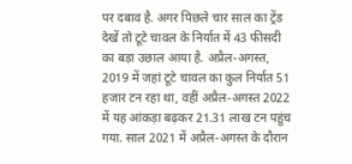पर दबाव है. अगर पिछले चार साल का ट्रेंड देखें तो टूटे चावल के निर्यात में 43 फीसदी का बड़ा उछाल आया है. अप्रैल-अगस्‍त, 2019 में जहां टूटे चावल का कुल निर्यात 51 हजार टन रहा था, वहीं अप्रैल-अगस्‍त 2022 में यह आंकड़ा बढ़कर 21.31 लाख टन पहुंच गया. साल 2021 में अप्रैल-अगस्‍त के दौरान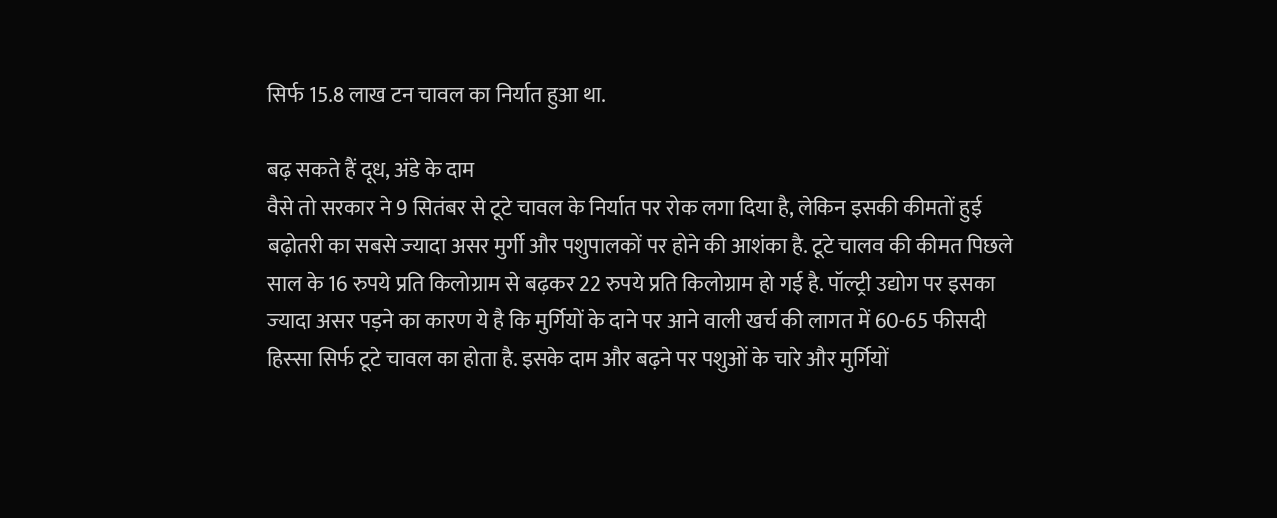सिर्फ 15.8 लाख टन चावल का निर्यात हुआ था.

बढ़ सकते हैं दूध, अंडे के दाम
वैसे तो सरकार ने 9 सितंबर से टूटे चावल के निर्यात पर रोक लगा दिया है, लेकिन इसकी कीमतों हुई बढ़ोतरी का सबसे ज्‍यादा असर मुर्गी और पशुपालकों पर होने की आशंका है. टूटे चालव की कीमत पिछले साल के 16 रुपये प्रति किलोग्राम से बढ़कर 22 रुपये प्रति किलोग्राम हो गई है. पॉल्‍ट्री उद्योग पर इसका ज्‍यादा असर पड़ने का कारण ये है कि मुर्गियों के दाने पर आने वाली खर्च की लागत में 60-65 फीसदी हिस्‍सा सिर्फ टूटे चावल का होता है. इसके दाम और बढ़ने पर पशुओं के चारे और मुर्गियों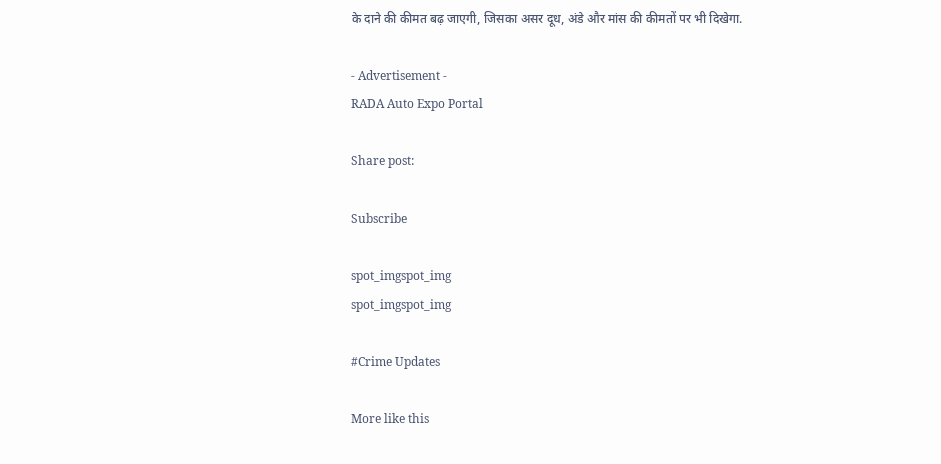के दाने की कीमत बढ़ जाएगी, जिसका असर दूध, अंडे और मांस की कीमतों पर भी दिखेगा.

- Advertisement -
RADA Auto Expo Portal

Share post:

Subscribe

spot_imgspot_img
spot_imgspot_img

#Crime Updates

More like this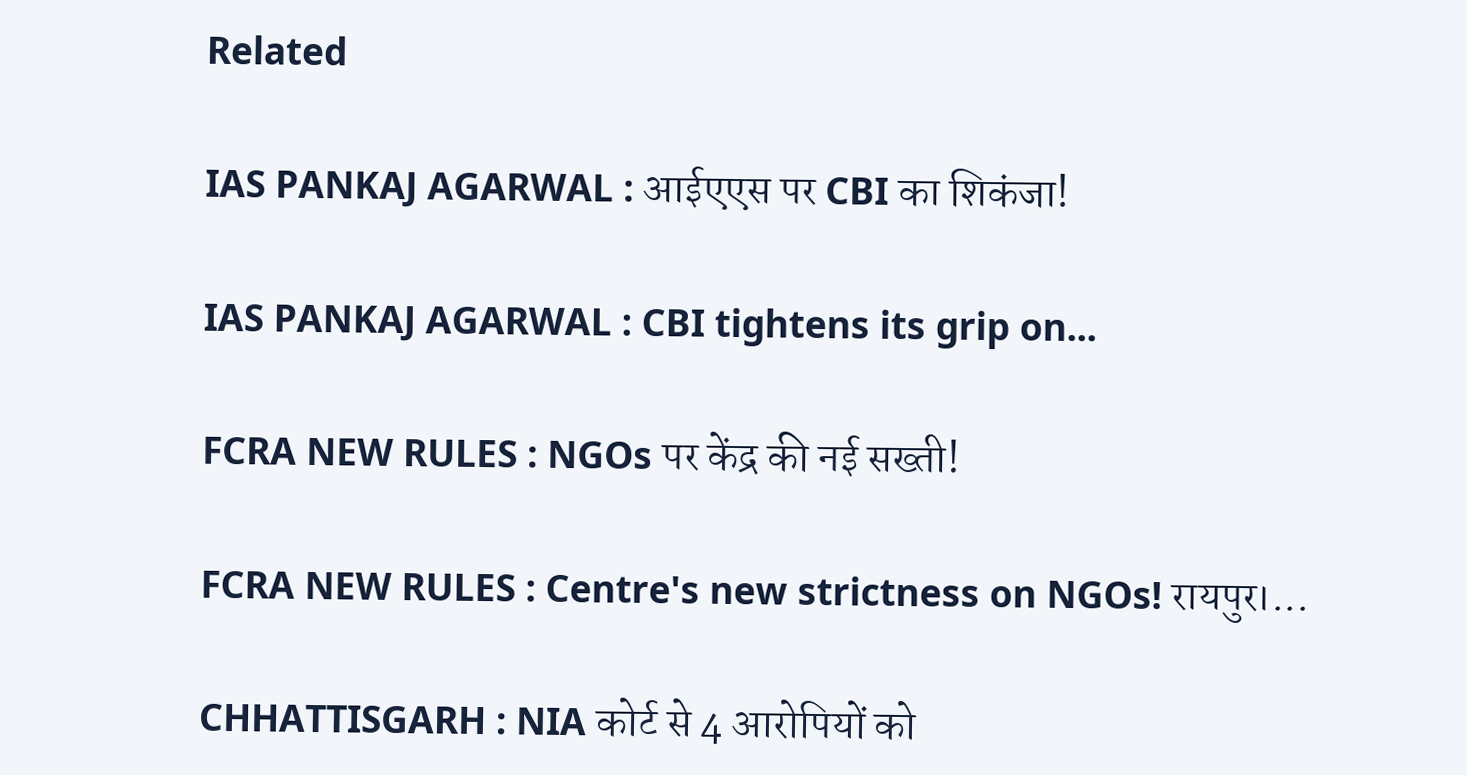Related

IAS PANKAJ AGARWAL : आईएएस पर CBI का शिकंजा!

IAS PANKAJ AGARWAL : CBI tightens its grip on...

FCRA NEW RULES : NGOs पर केंद्र की नई सख्ती!

FCRA NEW RULES : Centre's new strictness on NGOs! रायपुर।...

CHHATTISGARH : NIA कोर्ट से 4 आरोपियों को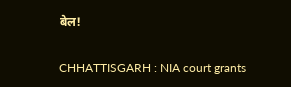बेल!

CHHATTISGARH : NIA court grants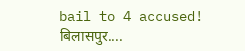bail to 4 accused! बिलासपुर....